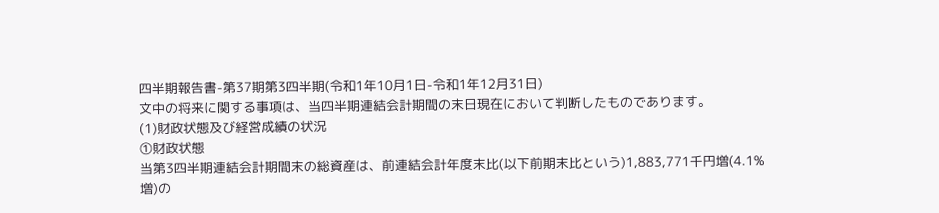四半期報告書-第37期第3四半期(令和1年10月1日-令和1年12月31日)
文中の将来に関する事項は、当四半期連結会計期間の末日現在において判断したものであります。
(1)財政状態及び経営成績の状況
①財政状態
当第3四半期連結会計期間末の総資産は、前連結会計年度末比(以下前期末比という)1,883,771千円増(4.1%
増)の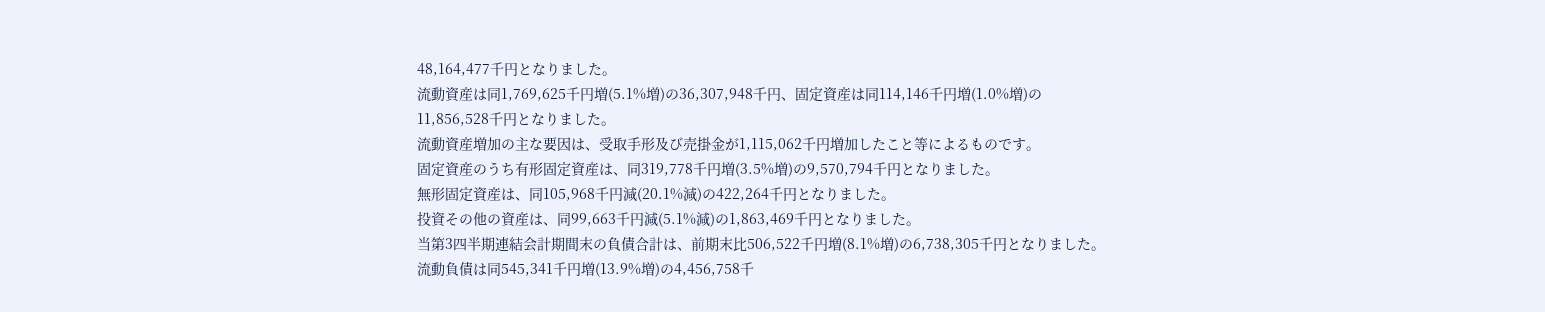48,164,477千円となりました。
流動資産は同1,769,625千円増(5.1%増)の36,307,948千円、固定資産は同114,146千円増(1.0%増)の
11,856,528千円となりました。
流動資産増加の主な要因は、受取手形及び売掛金が1,115,062千円増加したこと等によるものです。
固定資産のうち有形固定資産は、同319,778千円増(3.5%増)の9,570,794千円となりました。
無形固定資産は、同105,968千円減(20.1%減)の422,264千円となりました。
投資その他の資産は、同99,663千円減(5.1%減)の1,863,469千円となりました。
当第3四半期連結会計期間末の負債合計は、前期末比506,522千円増(8.1%増)の6,738,305千円となりました。
流動負債は同545,341千円増(13.9%増)の4,456,758千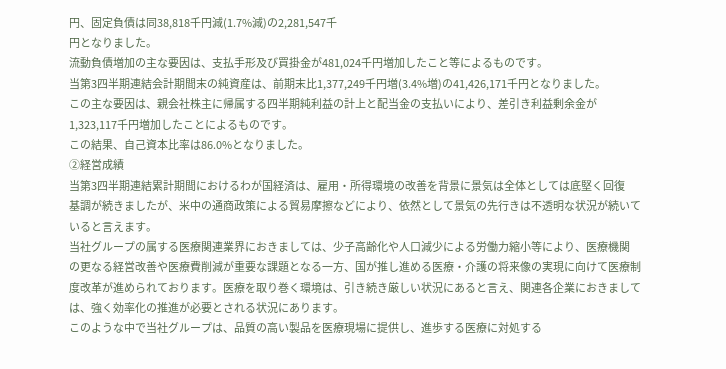円、固定負債は同38,818千円減(1.7%減)の2,281,547千
円となりました。
流動負債増加の主な要因は、支払手形及び買掛金が481,024千円増加したこと等によるものです。
当第3四半期連結会計期間末の純資産は、前期末比1,377,249千円増(3.4%増)の41,426,171千円となりました。
この主な要因は、親会社株主に帰属する四半期純利益の計上と配当金の支払いにより、差引き利益剰余金が
1,323,117千円増加したことによるものです。
この結果、自己資本比率は86.0%となりました。
②経営成績
当第3四半期連結累計期間におけるわが国経済は、雇用・所得環境の改善を背景に景気は全体としては底堅く回復
基調が続きましたが、米中の通商政策による貿易摩擦などにより、依然として景気の先行きは不透明な状況が続いて
いると言えます。
当社グループの属する医療関連業界におきましては、少子高齢化や人口減少による労働力縮小等により、医療機関
の更なる経営改善や医療費削減が重要な課題となる一方、国が推し進める医療・介護の将来像の実現に向けて医療制
度改革が進められております。医療を取り巻く環境は、引き続き厳しい状況にあると言え、関連各企業におきまして
は、強く効率化の推進が必要とされる状況にあります。
このような中で当社グループは、品質の高い製品を医療現場に提供し、進歩する医療に対処する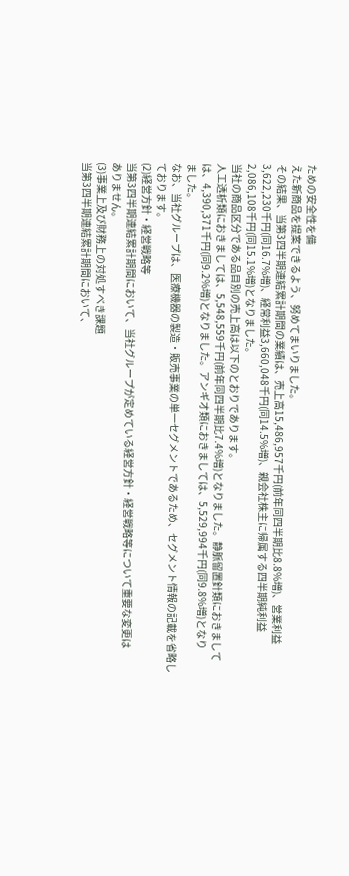ための安全性を備
えた新商品を提案できるよう、努めてまいりました。
その結果、当第3四半期連結累計期間の業績は、売上高15,486,957千円(前年同四半期比8.8%増)、営業利益
3,622,230千円(同16.7%増)、経常利益3,660,048千円(同14.5%増)、親会社株主に帰属する四半期純利益
2,086,108千円(同15.1%増)となりました。
当社の商品区分である品目別の売上高は以下のとおりであります。
人工透析類におきましては、5,548,559千円(前年同四半期比7.4%増)となりました。静脈留置針類におきまして
は、4,390,371千円(同9.2%増)となりました。アンギオ類におきましては、5,529,994千円(同9.8%増)となり
ました。
なお、当社グループは、医療機器の製造・販売事業の単一セグメントであるため、セグメント情報の記載を省略し
ております。
(2)経営方針・経営戦略等
当第3四半期連結累計期間において、当社グループが定めている経営方針・経営戦略等について重要な変更は
ありません。
(3)事業上及び財務上の対処すべき課題
当第3四半期連結累計期間において、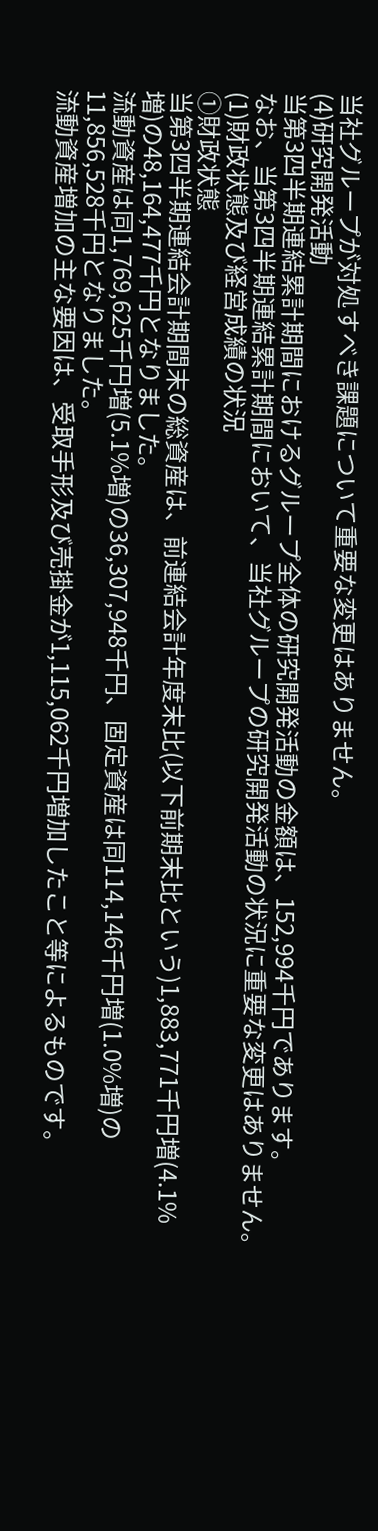当社グループが対処すべき課題について重要な変更はありません。
(4)研究開発活動
当第3四半期連結累計期間におけるグループ全体の研究開発活動の金額は、152,994千円であります。
なお、当第3四半期連結累計期間において、当社グループの研究開発活動の状況に重要な変更はありません。
(1)財政状態及び経営成績の状況
①財政状態
当第3四半期連結会計期間末の総資産は、前連結会計年度末比(以下前期末比という)1,883,771千円増(4.1%
増)の48,164,477千円となりました。
流動資産は同1,769,625千円増(5.1%増)の36,307,948千円、固定資産は同114,146千円増(1.0%増)の
11,856,528千円となりました。
流動資産増加の主な要因は、受取手形及び売掛金が1,115,062千円増加したこと等によるものです。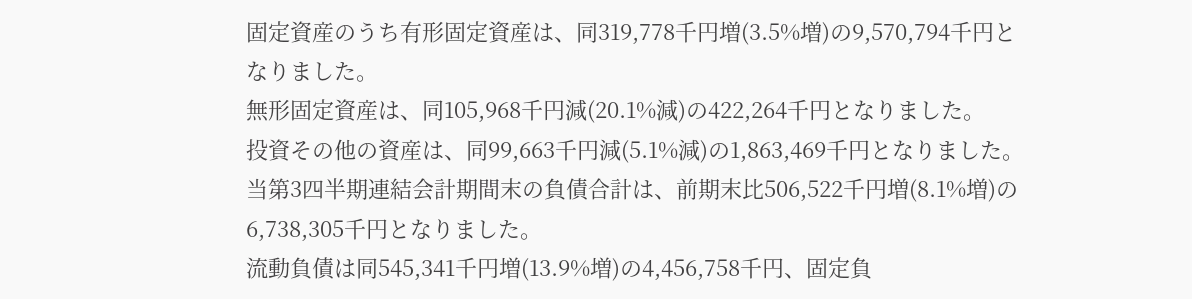固定資産のうち有形固定資産は、同319,778千円増(3.5%増)の9,570,794千円となりました。
無形固定資産は、同105,968千円減(20.1%減)の422,264千円となりました。
投資その他の資産は、同99,663千円減(5.1%減)の1,863,469千円となりました。
当第3四半期連結会計期間末の負債合計は、前期末比506,522千円増(8.1%増)の6,738,305千円となりました。
流動負債は同545,341千円増(13.9%増)の4,456,758千円、固定負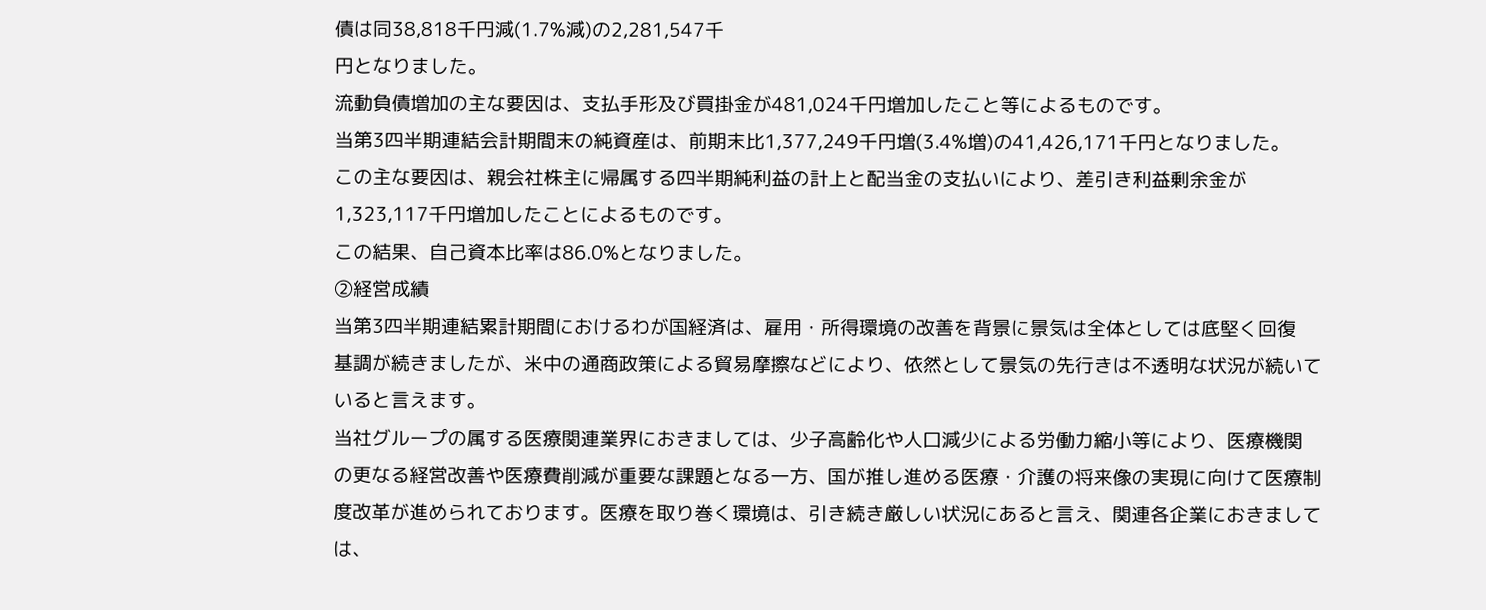債は同38,818千円減(1.7%減)の2,281,547千
円となりました。
流動負債増加の主な要因は、支払手形及び買掛金が481,024千円増加したこと等によるものです。
当第3四半期連結会計期間末の純資産は、前期末比1,377,249千円増(3.4%増)の41,426,171千円となりました。
この主な要因は、親会社株主に帰属する四半期純利益の計上と配当金の支払いにより、差引き利益剰余金が
1,323,117千円増加したことによるものです。
この結果、自己資本比率は86.0%となりました。
②経営成績
当第3四半期連結累計期間におけるわが国経済は、雇用・所得環境の改善を背景に景気は全体としては底堅く回復
基調が続きましたが、米中の通商政策による貿易摩擦などにより、依然として景気の先行きは不透明な状況が続いて
いると言えます。
当社グループの属する医療関連業界におきましては、少子高齢化や人口減少による労働力縮小等により、医療機関
の更なる経営改善や医療費削減が重要な課題となる一方、国が推し進める医療・介護の将来像の実現に向けて医療制
度改革が進められております。医療を取り巻く環境は、引き続き厳しい状況にあると言え、関連各企業におきまして
は、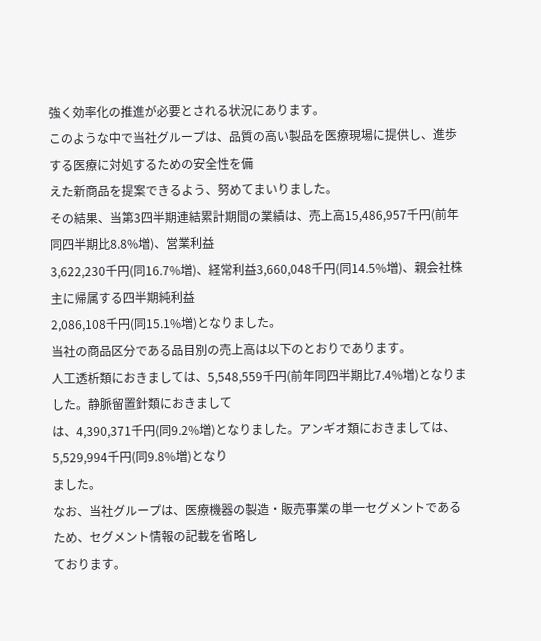強く効率化の推進が必要とされる状況にあります。
このような中で当社グループは、品質の高い製品を医療現場に提供し、進歩する医療に対処するための安全性を備
えた新商品を提案できるよう、努めてまいりました。
その結果、当第3四半期連結累計期間の業績は、売上高15,486,957千円(前年同四半期比8.8%増)、営業利益
3,622,230千円(同16.7%増)、経常利益3,660,048千円(同14.5%増)、親会社株主に帰属する四半期純利益
2,086,108千円(同15.1%増)となりました。
当社の商品区分である品目別の売上高は以下のとおりであります。
人工透析類におきましては、5,548,559千円(前年同四半期比7.4%増)となりました。静脈留置針類におきまして
は、4,390,371千円(同9.2%増)となりました。アンギオ類におきましては、5,529,994千円(同9.8%増)となり
ました。
なお、当社グループは、医療機器の製造・販売事業の単一セグメントであるため、セグメント情報の記載を省略し
ております。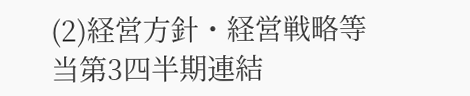(2)経営方針・経営戦略等
当第3四半期連結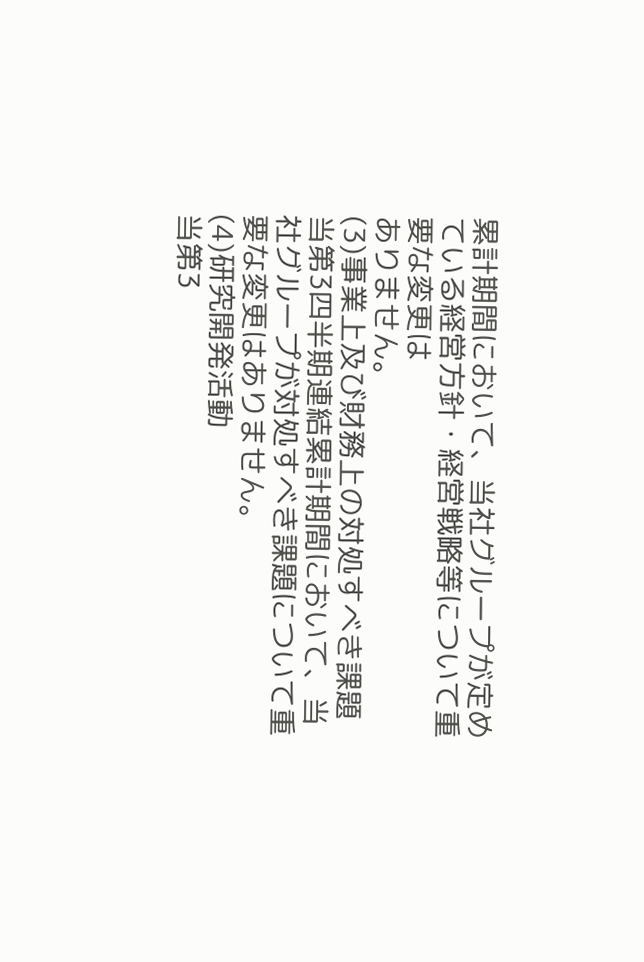累計期間において、当社グループが定めている経営方針・経営戦略等について重要な変更は
ありません。
(3)事業上及び財務上の対処すべき課題
当第3四半期連結累計期間において、当社グループが対処すべき課題について重要な変更はありません。
(4)研究開発活動
当第3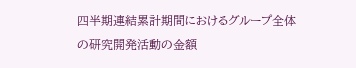四半期連結累計期間におけるグループ全体の研究開発活動の金額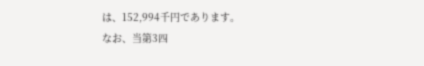は、152,994千円であります。
なお、当第3四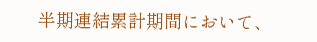半期連結累計期間において、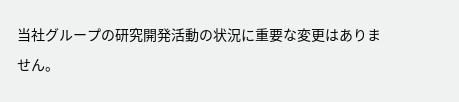当社グループの研究開発活動の状況に重要な変更はありません。